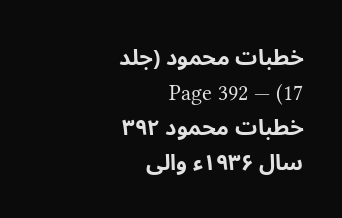خطبات محمود (جلد 17) — Page 392
خطبات محمود ۳۹۲ سال ۱۹۳۶ء والی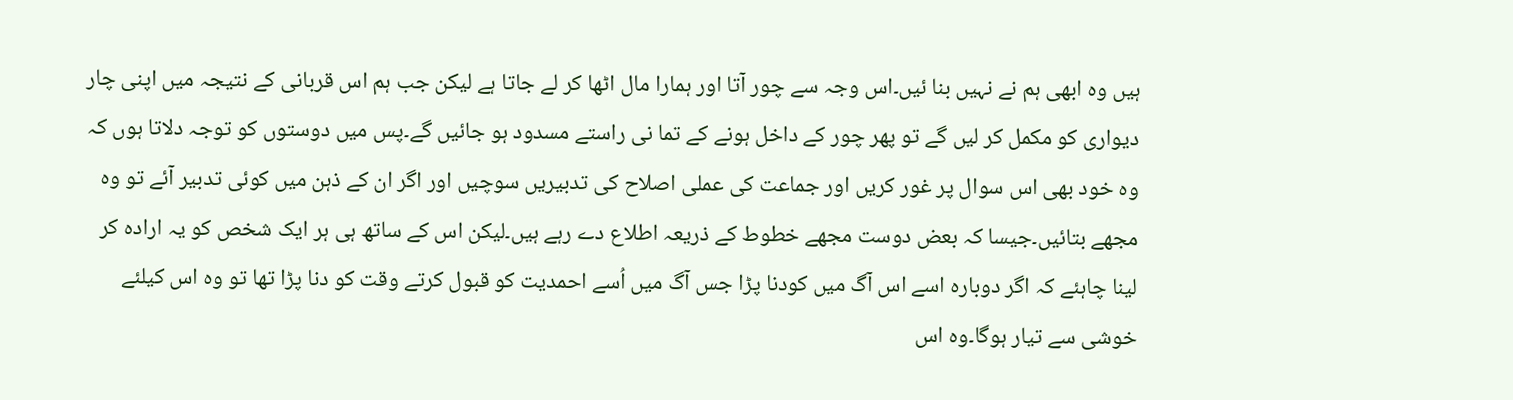ہیں وہ ابھی ہم نے نہیں بنا ئیں۔اس وجہ سے چور آتا اور ہمارا مال اٹھا کر لے جاتا ہے لیکن جب ہم اس قربانی کے نتیجہ میں اپنی چار دیواری کو مکمل کر لیں گے تو پھر چور کے داخل ہونے کے تما نی راستے مسدود ہو جائیں گے۔پس میں دوستوں کو توجہ دلاتا ہوں کہ وہ خود بھی اس سوال پر غور کریں اور جماعت کی عملی اصلاح کی تدبیریں سوچیں اور اگر ان کے ذہن میں کوئی تدبیر آئے تو وہ مجھے بتائیں۔جیسا کہ بعض دوست مجھے خطوط کے ذریعہ اطلاع دے رہے ہیں۔لیکن اس کے ساتھ ہی ہر ایک شخص کو یہ ارادہ کر لینا چاہئے کہ اگر دوبارہ اسے اس آگ میں کودنا پڑا جس آگ میں اُسے احمدیت کو قبول کرتے وقت کو دنا پڑا تھا تو وہ اس کیلئے خوشی سے تیار ہوگا۔وہ اس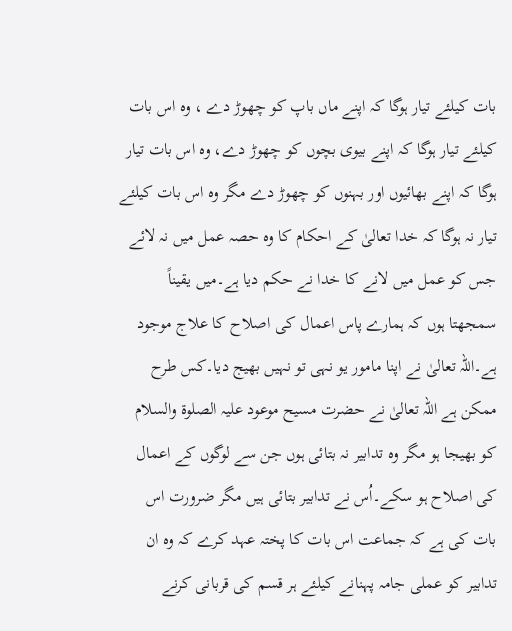بات کیلئے تیار ہوگا کہ اپنے ماں باپ کو چھوڑ دے ، وہ اس بات کیلئے تیار ہوگا کہ اپنے بیوی بچوں کو چھوڑ دے، وہ اس بات تیار ہوگا کہ اپنے بھائیوں اور بہنوں کو چھوڑ دے مگر وہ اس بات کیلئے تیار نہ ہوگا کہ خدا تعالیٰ کے احکام کا وہ حصہ عمل میں نہ لائے جس کو عمل میں لانے کا خدا نے حکم دیا ہے۔میں یقیناً سمجھتا ہوں کہ ہمارے پاس اعمال کی اصلاح کا علاج موجود ہے۔اللہ تعالیٰ نے اپنا مامور یو نہی تو نہیں بھیج دیا۔کس طرح ممکن ہے اللہ تعالیٰ نے حضرت مسیح موعود علیہ الصلوۃ والسلام کو بھیجا ہو مگر وہ تدابیر نہ بتائی ہوں جن سے لوگوں کے اعمال کی اصلاح ہو سکے۔اُس نے تدابیر بتائی ہیں مگر ضرورت اس بات کی ہے کہ جماعت اس بات کا پختہ عہد کرے کہ وہ ان تدابیر کو عملی جامہ پہنانے کیلئے ہر قسم کی قربانی کرنے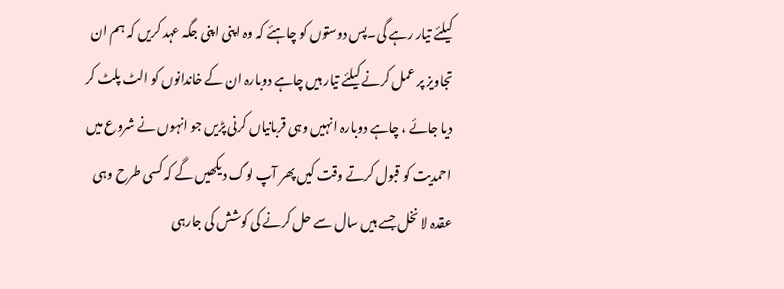کیلئے تیار رہے گی۔پس دوستوں کو چاہئے کہ وہ اپنی اپنی جگہ عہد کریں کہ ہم ان تجاویز پر عمل کرنے کیلئے تیار ہیں چاہے دوبارہ ان کے خاندانوں کو الٹ پلٹ کر دیا جائے ، چاہے دوبارہ انہیں وہی قربانیاں کرنی پڑیں جو انہوں نے شروع میں احمدیت کو قبول کرتے وقت کیں پھر آپ لوگ دیکھیں گے کہ کسی طرح وہی عقدہ لا نخل جسے ہیں سال سے حل کرنے کی کوشش کی جارہی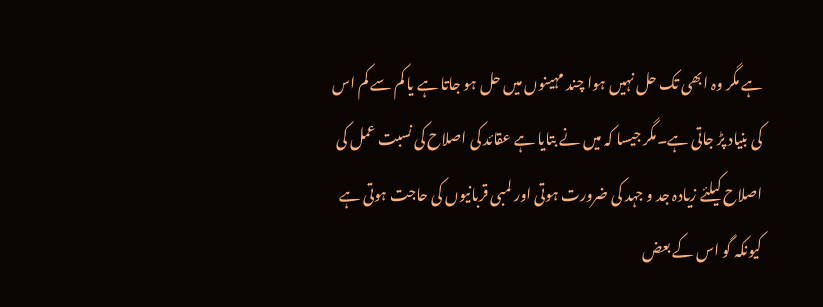ہے مگر وہ ابھی تک حل نہیں ہوا چند مہینوں میں حل ہو جاتا ہے یا کم سے کم اس کی بنیاد پڑ جاتی ہے۔مگر جیسا کہ میں نے بتایا ہے عقائد کی اصلاح کی نسبت عمل کی اصلاح کیلئے زیادہ جد و جہد کی ضرورت ہوتی اور لمبی قربانیوں کی حاجت ہوتی ہے کیونکہ گو اس کے بعض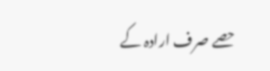حصے صرف ارادہ کے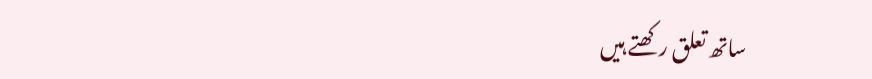ساتھ تعلق رکھتے ہیں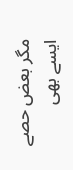مگر بعض حصے ایسے بھی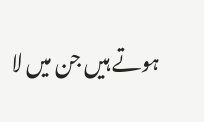ہوتے ہیں جن میں لا